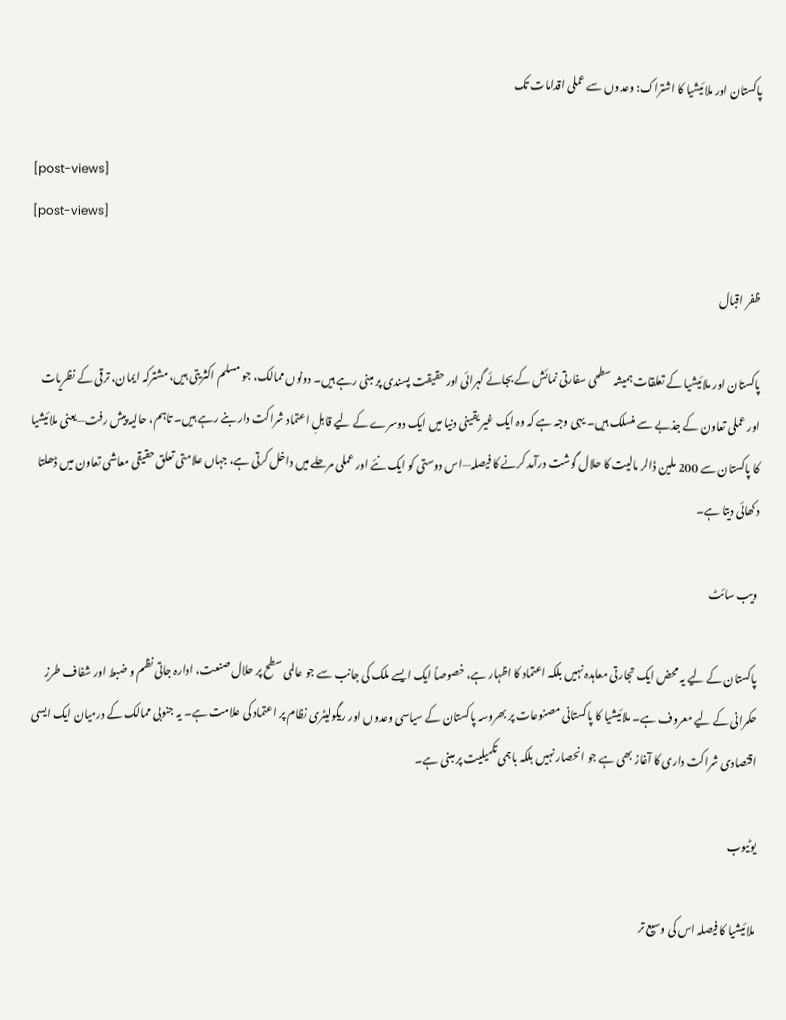پاکستان اور ملائیشیا کا اشتراک: وعدوں سے عملی اقدامات تک

[post-views]
[post-views]

ظفر اقبال

پاکستان اور ملائیشیا کے تعلقات ہمیشہ سطحی سفارتی نمائش کے بجائے گہرائی اور حقیقت پسندی پر مبنی رہے ہیں۔ دونوں ممالک، جو مسلم اکثریتی ہیں، مشترکہ ایمان، ترقی کے نظریات اور عملی تعاون کے جذبے سے منسلک ہیں۔ یہی وجہ ہے کہ وہ ایک غیر یقینی دنیا میں ایک دوسرے کے لیے قابلِ اعتماد شراکت دار بنے رہے ہیں۔ تاہم، حالیہ پیش رفت—یعنی ملائیشیا کا پاکستان سے 200 ملین ڈالر مالیت کا حلال گوشت درآمد کرنے کا فیصلہ—اس دوستی کو ایک نئے اور عملی مرحلے میں داخل کرتی ہے، جہاں علامتی تعلق حقیقی معاشی تعاون میں ڈھلتا دکھائی دیتا ہے۔

ویب سائٹ

پاکستان کے لیے یہ محض ایک تجارتی معاہدہ نہیں بلکہ اعتماد کا اظہار ہے، خصوصاً ایک ایسے ملک کی جانب سے جو عالمی سطح پر حلال صنعت، ادارہ جاتی نظم و ضبط اور شفاف طرزِ حکمرانی کے لیے معروف ہے۔ ملائیشیا کا پاکستانی مصنوعات پر بھروسہ پاکستان کے سیاسی وعدوں اور ریگولیٹری نظام پر اعتماد کی علامت ہے۔ یہ جنوبی ممالک کے درمیان ایک ایسی اقتصادی شراکت داری کا آغاز بھی ہے جو انحصار نہیں بلکہ باہمی تکمیلیت پر مبنی ہے۔

یوٹیوب

ملائیشیا کا فیصلہ اس کی وسیع تر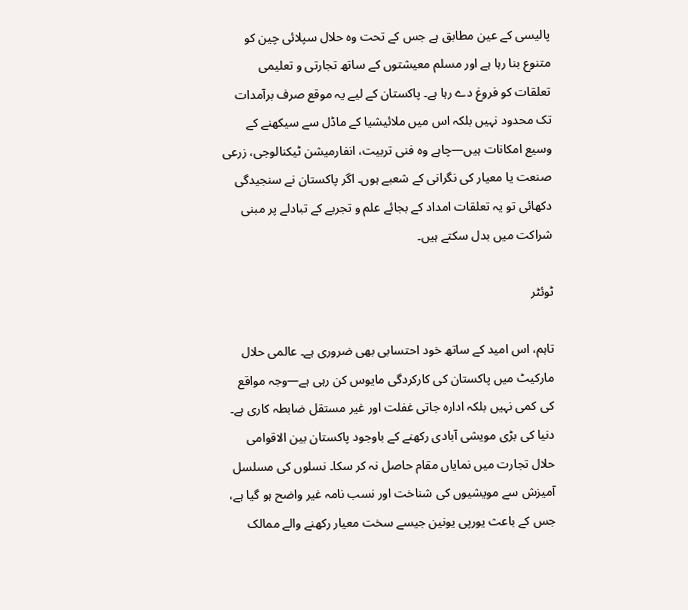پالیسی کے عین مطابق ہے جس کے تحت وہ حلال سپلائی چین کو متنوع بنا رہا ہے اور مسلم معیشتوں کے ساتھ تجارتی و تعلیمی تعلقات کو فروغ دے رہا ہے۔ پاکستان کے لیے یہ موقع صرف برآمدات تک محدود نہیں بلکہ اس میں ملائیشیا کے ماڈل سے سیکھنے کے وسیع امکانات ہیں—چاہے وہ فنی تربیت، انفارمیشن ٹیکنالوجی، زرعی صنعت یا معیار کی نگرانی کے شعبے ہوں۔ اگر پاکستان نے سنجیدگی دکھائی تو یہ تعلقات امداد کے بجائے علم و تجربے کے تبادلے پر مبنی شراکت میں بدل سکتے ہیں۔

ٹوئٹر

تاہم، اس امید کے ساتھ خود احتسابی بھی ضروری ہے۔ عالمی حلال مارکیٹ میں پاکستان کی کارکردگی مایوس کن رہی ہے—وجہ مواقع کی کمی نہیں بلکہ ادارہ جاتی غفلت اور غیر مستقل ضابطہ کاری ہے۔ دنیا کی بڑی مویشی آبادی رکھنے کے باوجود پاکستان بین الاقوامی حلال تجارت میں نمایاں مقام حاصل نہ کر سکا۔ نسلوں کی مسلسل آمیزش سے مویشیوں کی شناخت اور نسب نامہ غیر واضح ہو گیا ہے، جس کے باعث یورپی یونین جیسے سخت معیار رکھنے والے ممالک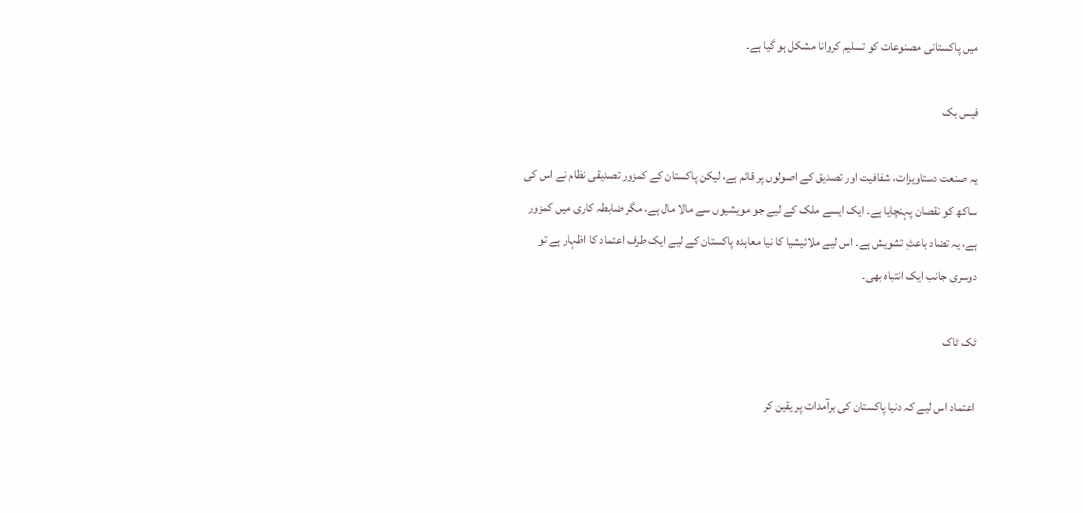میں پاکستانی مصنوعات کو تسلیم کروانا مشکل ہو گیا ہے۔

فیس بک

یہ صنعت دستاویزات، شفافیت اور تصدیق کے اصولوں پر قائم ہے، لیکن پاکستان کے کمزور تصدیقی نظام نے اس کی ساکھ کو نقصان پہنچایا ہے۔ ایک ایسے ملک کے لیے جو مویشیوں سے مالا مال ہے، مگر ضابطہ کاری میں کمزور ہے، یہ تضاد باعثِ تشویش ہے۔ اس لیے ملائیشیا کا نیا معاہدہ پاکستان کے لیے ایک طرف اعتماد کا اظہار ہے تو دوسری جانب ایک انتباہ بھی۔

ٹک ٹاک

اعتماد اس لیے کہ دنیا پاکستان کی برآمدات پر یقین کر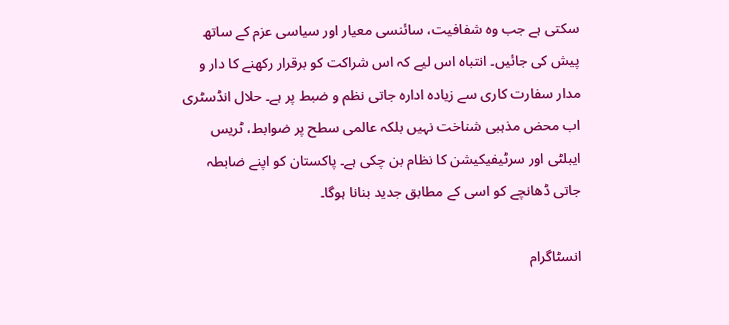سکتی ہے جب وہ شفافیت، سائنسی معیار اور سیاسی عزم کے ساتھ پیش کی جائیں۔ انتباہ اس لیے کہ اس شراکت کو برقرار رکھنے کا دار و مدار سفارت کاری سے زیادہ ادارہ جاتی نظم و ضبط پر ہے۔ حلال انڈسٹری اب محض مذہبی شناخت نہیں بلکہ عالمی سطح پر ضوابط، ٹریس ایبلٹی اور سرٹیفیکیشن کا نظام بن چکی ہے۔ پاکستان کو اپنے ضابطہ جاتی ڈھانچے کو اسی کے مطابق جدید بنانا ہوگا۔

انسٹاگرام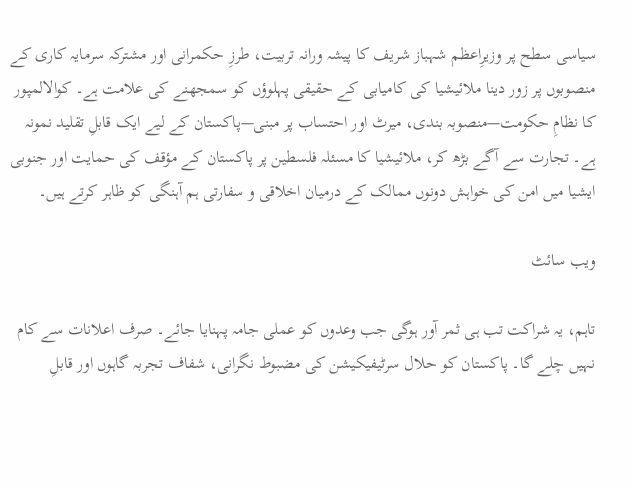سیاسی سطح پر وزیرِاعظم شہباز شریف کا پیشہ ورانہ تربیت، طرزِ حکمرانی اور مشترکہ سرمایہ کاری کے منصوبوں پر زور دینا ملائیشیا کی کامیابی کے حقیقی پہلوؤں کو سمجھنے کی علامت ہے۔ کوالالمپور کا نظامِ حکومت—منصوبہ بندی، میرٹ اور احتساب پر مبنی—پاکستان کے لیے ایک قابلِ تقلید نمونہ ہے۔ تجارت سے آگے بڑھ کر، ملائیشیا کا مسئلہ فلسطین پر پاکستان کے مؤقف کی حمایت اور جنوبی ایشیا میں امن کی خواہش دونوں ممالک کے درمیان اخلاقی و سفارتی ہم آہنگی کو ظاہر کرتے ہیں۔

ویب سائٹ

تاہم، یہ شراکت تب ہی ثمر آور ہوگی جب وعدوں کو عملی جامہ پہنایا جائے۔ صرف اعلانات سے کام نہیں چلے گا۔ پاکستان کو حلال سرٹیفیکیشن کی مضبوط نگرانی، شفاف تجربہ گاہوں اور قابلِ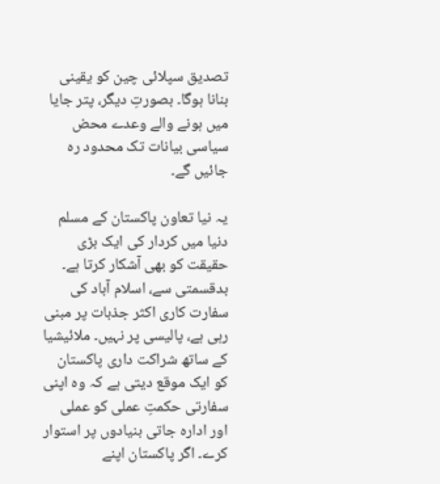تصدیق سپلائی چین کو یقینی بنانا ہوگا۔ بصورتِ دیگر، پتر جایا میں ہونے والے وعدے محض سیاسی بیانات تک محدود رہ جائیں گے۔

یہ نیا تعاون پاکستان کے مسلم دنیا میں کردار کی ایک بڑی حقیقت کو بھی آشکار کرتا ہے۔ بدقسمتی سے، اسلام آباد کی سفارت کاری اکثر جذبات پر مبنی رہی ہے، پالیسی پر نہیں۔ ملائیشیا کے ساتھ شراکت داری پاکستان کو ایک موقع دیتی ہے کہ وہ اپنی سفارتی حکمتِ عملی کو عملی اور ادارہ جاتی بنیادوں پر استوار کرے۔ اگر پاکستان اپنے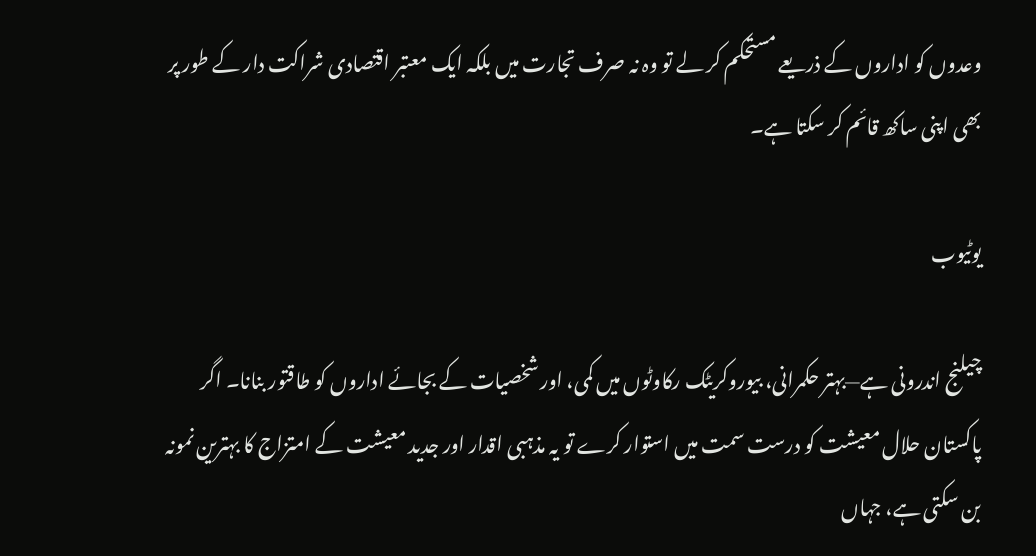وعدوں کو اداروں کے ذریعے مستحکم کر لے تو وہ نہ صرف تجارت میں بلکہ ایک معتبر اقتصادی شراکت دار کے طور پر بھی اپنی ساکھ قائم کر سکتا ہے۔

یوٹیوب

چیلنج اندرونی ہے—بہتر حکمرانی، بیوروکریٹک رکاوٹوں میں کمی، اور شخصیات کے بجائے اداروں کو طاقتور بنانا۔ اگر پاکستان حلال معیشت کو درست سمت میں استوار کرے تو یہ مذہبی اقدار اور جدید معیشت کے امتزاج کا بہترین نمونہ بن سکتی ہے، جہاں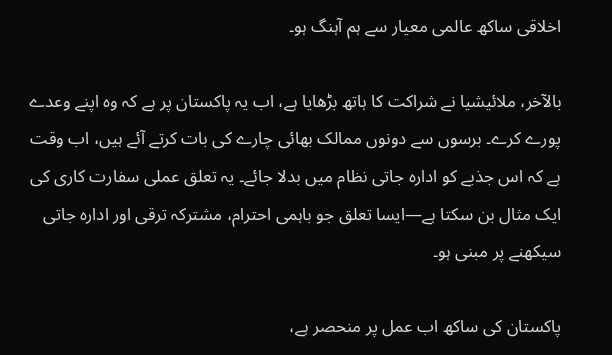اخلاقی ساکھ عالمی معیار سے ہم آہنگ ہو۔

بالآخر، ملائیشیا نے شراکت کا ہاتھ بڑھایا ہے، اب یہ پاکستان پر ہے کہ وہ اپنے وعدے پورے کرے۔ برسوں سے دونوں ممالک بھائی چارے کی بات کرتے آئے ہیں، اب وقت ہے کہ اس جذبے کو ادارہ جاتی نظام میں بدلا جائے۔ یہ تعلق عملی سفارت کاری کی ایک مثال بن سکتا ہے—ایسا تعلق جو باہمی احترام، مشترکہ ترقی اور ادارہ جاتی سیکھنے پر مبنی ہو۔

پاکستان کی ساکھ اب عمل پر منحصر ہے،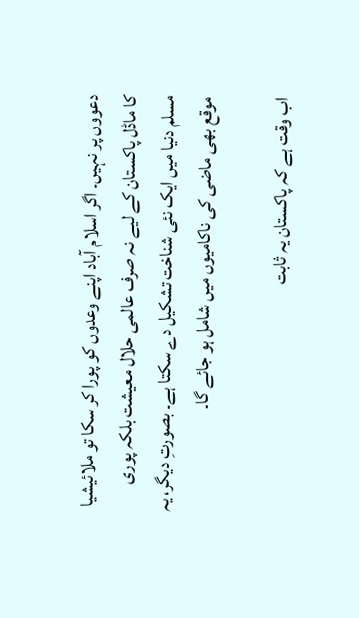دعووں پر نہیں۔ اگر اسلام آباد اپنے وعدوں کو پورا کر سکا تو ملائیشیا کا ماڈل پاکستان کے لیے نہ صرف عالمی حلال معیشت بلکہ پوری مسلم دنیا میں ایک نئی شناخت تشکیل دے سکتا ہے۔ بصورتِ دیگر، یہ موقع بھی ماضی کی ناکامیوں میں شامل ہو جائے گا۔

اب وقت ہے کہ پاکستان یہ ثابت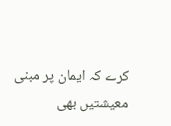کرے کہ ایمان پر مبنی معیشتیں بھی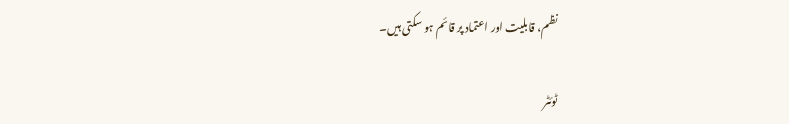نظم، قابلیت اور اعتماد پر قائم ہو سکتی ہیں۔

ٹوئٹر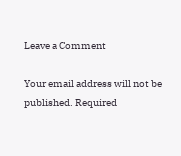Leave a Comment

Your email address will not be published. Required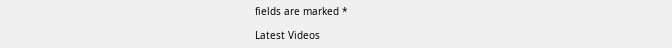fields are marked *

Latest Videos